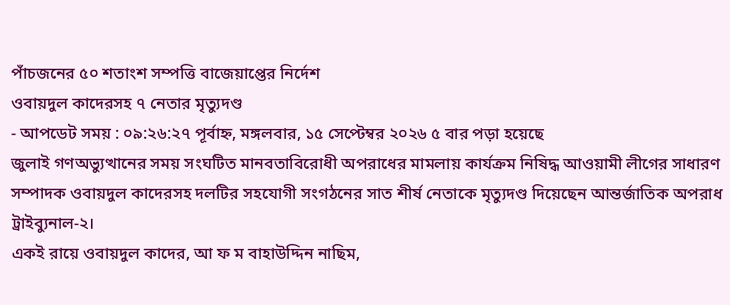পাঁচজনের ৫০ শতাংশ সম্পত্তি বাজেয়াপ্তের নির্দেশ
ওবায়দুল কাদেরসহ ৭ নেতার মৃত্যুদণ্ড
- আপডেট সময় : ০৯:২৬:২৭ পূর্বাহ্ন, মঙ্গলবার, ১৫ সেপ্টেম্বর ২০২৬ ৫ বার পড়া হয়েছে
জুলাই গণঅভ্যুত্থানের সময় সংঘটিত মানবতাবিরোধী অপরাধের মামলায় কার্যক্রম নিষিদ্ধ আওয়ামী লীগের সাধারণ সম্পাদক ওবায়দুল কাদেরসহ দলটির সহযোগী সংগঠনের সাত শীর্ষ নেতাকে মৃত্যুদণ্ড দিয়েছেন আন্তর্জাতিক অপরাধ ট্রাইব্যুনাল-২।
একই রায়ে ওবায়দুল কাদের, আ ফ ম বাহাউদ্দিন নাছিম,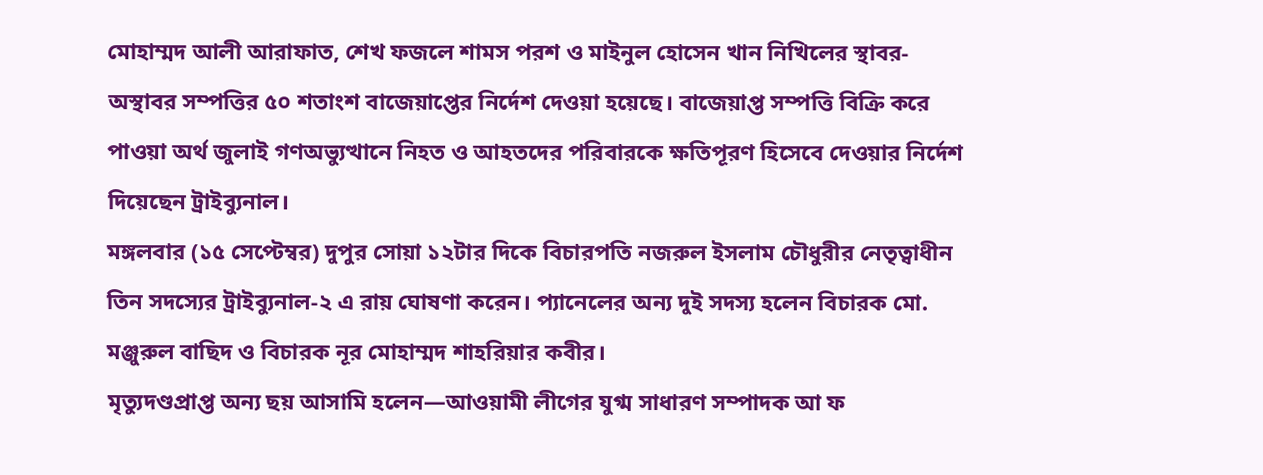মোহাম্মদ আলী আরাফাত, শেখ ফজলে শামস পরশ ও মাইনুল হোসেন খান নিখিলের স্থাবর-অস্থাবর সম্পত্তির ৫০ শতাংশ বাজেয়াপ্তের নির্দেশ দেওয়া হয়েছে। বাজেয়াপ্ত সম্পত্তি বিক্রি করে পাওয়া অর্থ জুলাই গণঅভ্যুত্থানে নিহত ও আহতদের পরিবারকে ক্ষতিপূরণ হিসেবে দেওয়ার নির্দেশ দিয়েছেন ট্রাইব্যুনাল।
মঙ্গলবার (১৫ সেপ্টেম্বর) দুপুর সোয়া ১২টার দিকে বিচারপতি নজরুল ইসলাম চৌধুরীর নেতৃত্বাধীন তিন সদস্যের ট্রাইব্যুনাল-২ এ রায় ঘোষণা করেন। প্যানেলের অন্য দুই সদস্য হলেন বিচারক মো. মঞ্জুরুল বাছিদ ও বিচারক নূর মোহাম্মদ শাহরিয়ার কবীর।
মৃত্যুদণ্ডপ্রাপ্ত অন্য ছয় আসামি হলেন—আওয়ামী লীগের যুগ্ম সাধারণ সম্পাদক আ ফ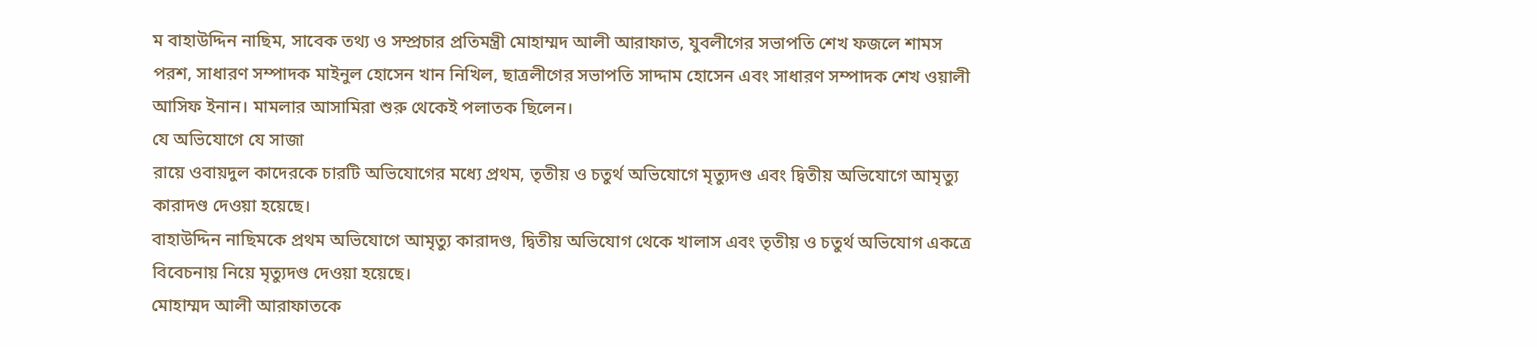ম বাহাউদ্দিন নাছিম, সাবেক তথ্য ও সম্প্রচার প্রতিমন্ত্রী মোহাম্মদ আলী আরাফাত, যুবলীগের সভাপতি শেখ ফজলে শামস পরশ, সাধারণ সম্পাদক মাইনুল হোসেন খান নিখিল, ছাত্রলীগের সভাপতি সাদ্দাম হোসেন এবং সাধারণ সম্পাদক শেখ ওয়ালী আসিফ ইনান। মামলার আসামিরা শুরু থেকেই পলাতক ছিলেন।
যে অভিযোগে যে সাজা
রায়ে ওবায়দুল কাদেরকে চারটি অভিযোগের মধ্যে প্রথম, তৃতীয় ও চতুর্থ অভিযোগে মৃত্যুদণ্ড এবং দ্বিতীয় অভিযোগে আমৃত্যু কারাদণ্ড দেওয়া হয়েছে।
বাহাউদ্দিন নাছিমকে প্রথম অভিযোগে আমৃত্যু কারাদণ্ড, দ্বিতীয় অভিযোগ থেকে খালাস এবং তৃতীয় ও চতুর্থ অভিযোগ একত্রে বিবেচনায় নিয়ে মৃত্যুদণ্ড দেওয়া হয়েছে।
মোহাম্মদ আলী আরাফাতকে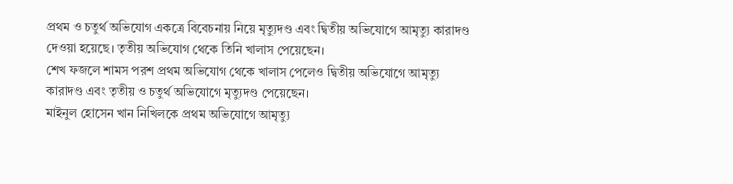প্রথম ও চতুর্থ অভিযোগ একত্রে বিবেচনায় নিয়ে মৃত্যুদণ্ড এবং দ্বিতীয় অভিযোগে আমৃত্যু কারাদণ্ড দেওয়া হয়েছে। তৃতীয় অভিযোগ থেকে তিনি খালাস পেয়েছেন।
শেখ ফজলে শামস পরশ প্রথম অভিযোগ থেকে খালাস পেলেও দ্বিতীয় অভিযোগে আমৃত্যু কারাদণ্ড এবং তৃতীয় ও চতুর্থ অভিযোগে মৃত্যুদণ্ড পেয়েছেন।
মাইনুল হোসেন খান নিখিলকে প্রথম অভিযোগে আমৃত্যু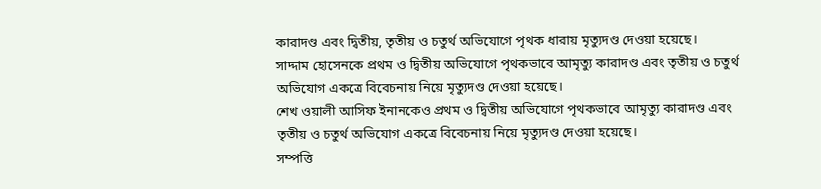কারাদণ্ড এবং দ্বিতীয়, তৃতীয় ও চতুর্থ অভিযোগে পৃথক ধারায় মৃত্যুদণ্ড দেওয়া হয়েছে।
সাদ্দাম হোসেনকে প্রথম ও দ্বিতীয় অভিযোগে পৃথকভাবে আমৃত্যু কারাদণ্ড এবং তৃতীয় ও চতুর্থ অভিযোগ একত্রে বিবেচনায় নিয়ে মৃত্যুদণ্ড দেওয়া হয়েছে।
শেখ ওয়ালী আসিফ ইনানকেও প্রথম ও দ্বিতীয় অভিযোগে পৃথকভাবে আমৃত্যু কারাদণ্ড এবং তৃতীয় ও চতুর্থ অভিযোগ একত্রে বিবেচনায় নিয়ে মৃত্যুদণ্ড দেওয়া হয়েছে।
সম্পত্তি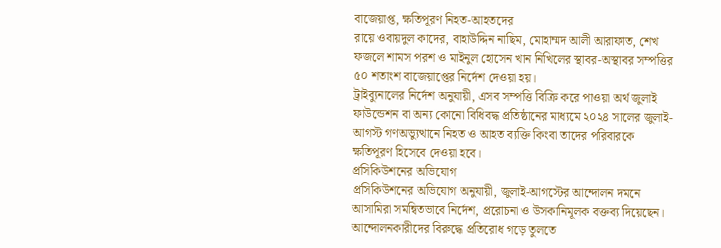বাজেয়াপ্ত, ক্ষতিপূরণ নিহত-আহতদের
রায়ে ওবায়দুল কাদের, বাহাউদ্দিন নাছিম, মোহাম্মদ আলী আরাফাত, শেখ ফজলে শামস পরশ ও মাইনুল হোসেন খান নিখিলের স্থাবর-অস্থাবর সম্পত্তির ৫০ শতাংশ বাজেয়াপ্তের নির্দেশ দেওয়া হয়।
ট্রাইব্যুনালের নির্দেশ অনুযায়ী, এসব সম্পত্তি বিক্রি করে পাওয়া অর্থ জুলাই ফাউন্ডেশন বা অন্য কোনো বিধিবদ্ধ প্রতিষ্ঠানের মাধ্যমে ২০২৪ সালের জুলাই-আগস্ট গণঅভ্যুত্থানে নিহত ও আহত ব্যক্তি কিংবা তাদের পরিবারকে ক্ষতিপূরণ হিসেবে দেওয়া হবে।
প্রসিকিউশনের অভিযোগ
প্রসিকিউশনের অভিযোগ অনুযায়ী, জুলাই-আগস্টের আন্দোলন দমনে আসামিরা সমন্বিতভাবে নির্দেশ, প্ররোচনা ও উসকানিমূলক বক্তব্য দিয়েছেন। আন্দোলনকারীদের বিরুদ্ধে প্রতিরোধ গড়ে তুলতে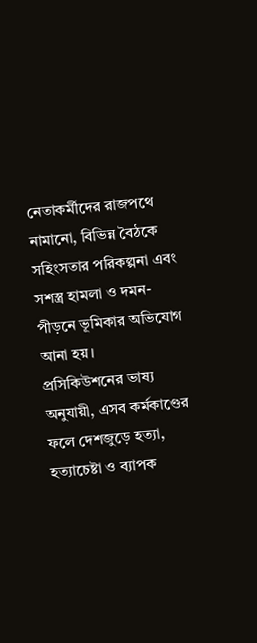নেতাকর্মীদের রাজপথে নামানো, বিভিন্ন বৈঠকে সহিংসতার পরিকল্পনা এবং সশস্ত্র হামলা ও দমন-পীড়নে ভূমিকার অভিযোগ আনা হয়।
প্রসিকিউশনের ভাষ্য অনুযায়ী, এসব কর্মকাণ্ডের ফলে দেশজুড়ে হত্যা, হত্যাচেষ্টা ও ব্যাপক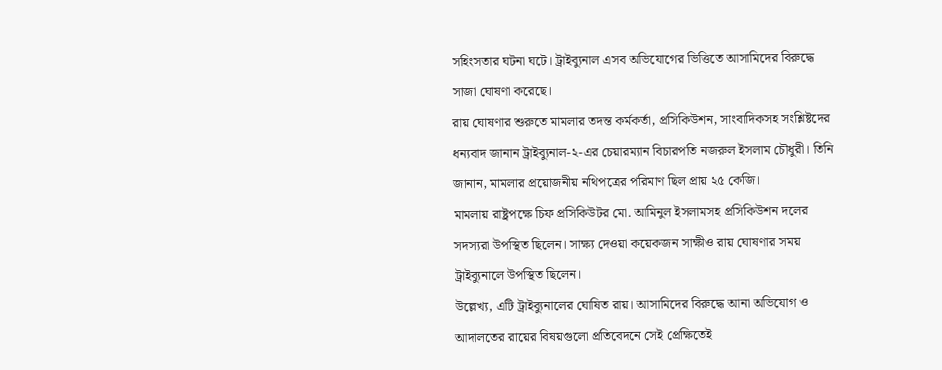সহিংসতার ঘটনা ঘটে। ট্রাইব্যুনাল এসব অভিযোগের ভিত্তিতে আসামিদের বিরুদ্ধে সাজা ঘোষণা করেছে।
রায় ঘোষণার শুরুতে মামলার তদন্ত কর্মকর্তা, প্রসিকিউশন, সাংবাদিকসহ সংশ্লিষ্টদের ধন্যবাদ জানান ট্রাইব্যুনাল-২-এর চেয়ারম্যান বিচারপতি নজরুল ইসলাম চৌধুরী। তিনি জানান, মামলার প্রয়োজনীয় নথিপত্রের পরিমাণ ছিল প্রায় ২৫ কেজি।
মামলায় রাষ্ট্রপক্ষে চিফ প্রসিকিউটর মো. আমিনুল ইসলামসহ প্রসিকিউশন দলের সদস্যরা উপস্থিত ছিলেন। সাক্ষ্য দেওয়া কয়েকজন সাক্ষীও রায় ঘোষণার সময় ট্রাইব্যুনালে উপস্থিত ছিলেন।
উল্লেখ্য, এটি ট্রাইব্যুনালের ঘোষিত রায়। আসামিদের বিরুদ্ধে আনা অভিযোগ ও আদালতের রায়ের বিষয়গুলো প্রতিবেদনে সেই প্রেক্ষিতেই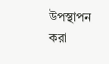উপস্থাপন করা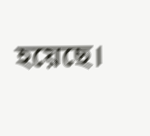হয়েছে।